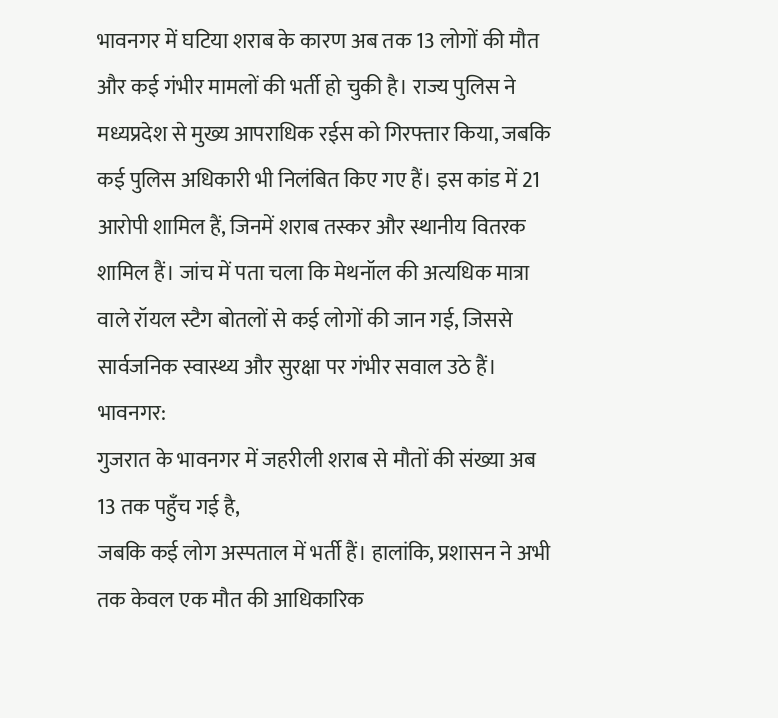भावनगर में घटिया शराब के कारण अब तक 13 लोगों की मौत और कई गंभीर मामलों की भर्ती हो चुकी है। राज्य पुलिस ने मध्यप्रदेश से मुख्य आपराधिक रईस को गिरफ्तार किया, जबकि कई पुलिस अधिकारी भी निलंबित किए गए हैं। इस कांड में 21 आरोपी शामिल हैं, जिनमें शराब तस्कर और स्थानीय वितरक शामिल हैं। जांच में पता चला कि मेथनॉल की अत्यधिक मात्रा वाले रॉयल स्टैग बोतलों से कई लोगों की जान गई, जिससे सार्वजनिक स्वास्थ्य और सुरक्षा पर गंभीर सवाल उठे हैं।
भावनगर:
गुजरात के भावनगर में जहरीली शराब से मौतों की संख्या अब 13 तक पहुँच गई है,
जबकि कई लोग अस्पताल में भर्ती हैं। हालांकि, प्रशासन ने अभी तक केवल एक मौत की आधिकारिक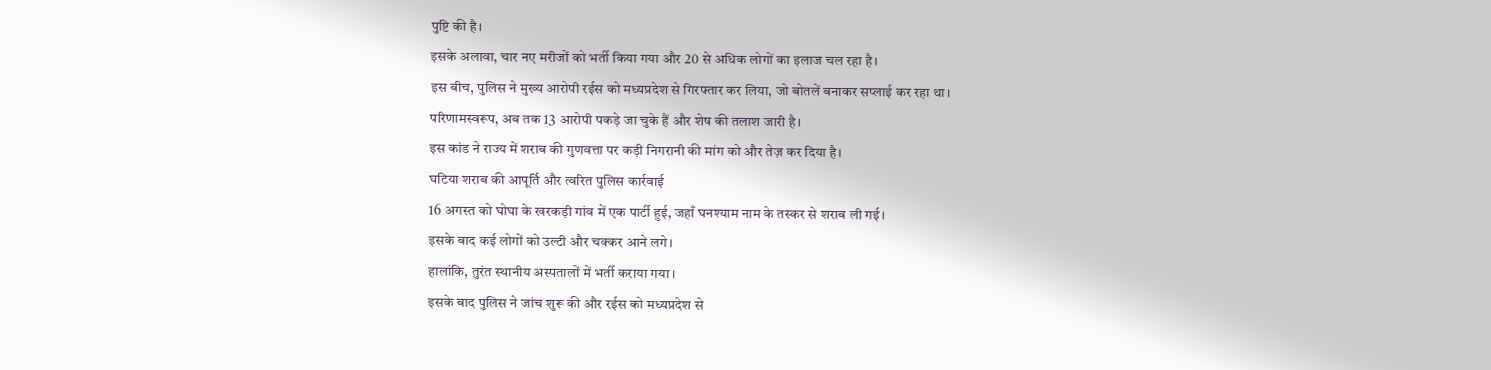पुष्टि की है।
इसके अलावा, चार नए मरीजों को भर्ती किया गया और 20 से अधिक लोगों का इलाज चल रहा है।
इस बीच, पुलिस ने मुख्य आरोपी रईस को मध्यप्रदेश से गिरफ्तार कर लिया, जो बोतलें बनाकर सप्लाई कर रहा था।
परिणामस्वरूप, अब तक 13 आरोपी पकड़े जा चुके हैं और शेष की तलाश जारी है।
इस कांड ने राज्य में शराब की गुणवत्ता पर कड़ी निगरानी की मांग को और तेज़ कर दिया है।
घटिया शराब की आपूर्ति और त्वरित पुलिस कार्रवाई
16 अगस्त को घोघा के खरकड़ी गांव में एक पार्टी हुई, जहाँ घनश्याम नाम के तस्कर से शराब ली गई।
इसके बाद कई लोगों को उल्टी और चक्कर आने लगे।
हालांकि, तुरंत स्थानीय अस्पतालों में भर्ती कराया गया।
इसके बाद पुलिस ने जांच शुरू की और रईस को मध्यप्रदेश से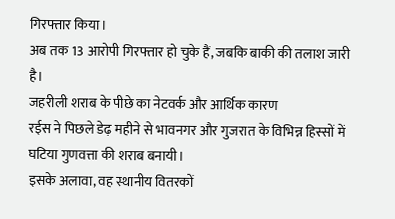गिरफ्तार किया।
अब तक 13 आरोपी गिरफ्तार हो चुके हैं, जबकि बाकी की तलाश जारी है।
जहरीली शराब के पीछे का नेटवर्क और आर्थिक कारण
रईस ने पिछले डेढ़ महीने से भावनगर और गुजरात के विभिन्न हिस्सों में घटिया गुणवत्ता की शराब बनायी।
इसके अलावा, वह स्थानीय वितरकों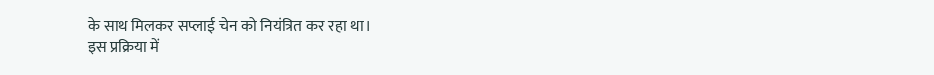के साथ मिलकर सप्लाई चेन को नियंत्रित कर रहा था।
इस प्रक्रिया में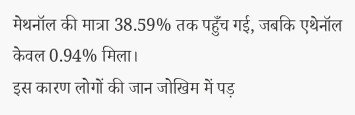मेथनॉल की मात्रा 38.59% तक पहुँच गई, जबकि एथेनॉल केवल 0.94% मिला।
इस कारण लोगों की जान जोखिम में पड़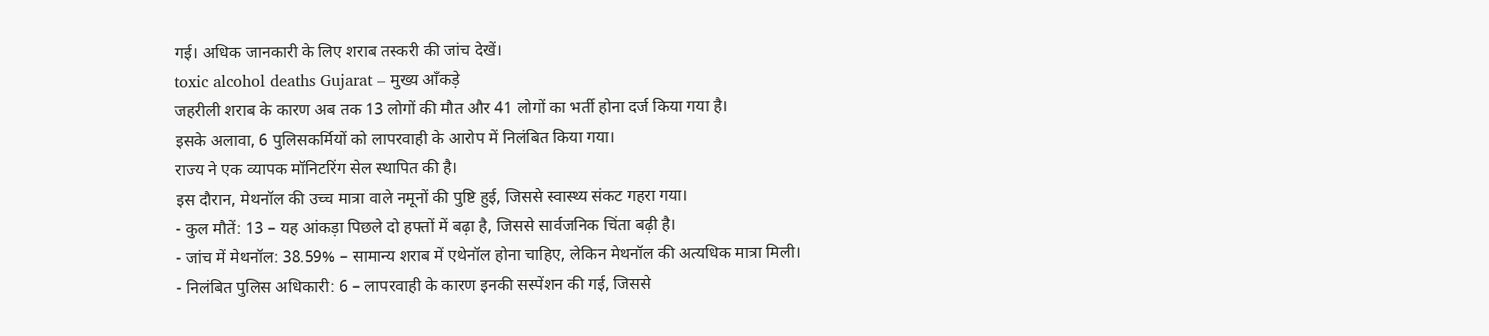गई। अधिक जानकारी के लिए शराब तस्करी की जांच देखें।
toxic alcohol deaths Gujarat – मुख्य आँकड़े
जहरीली शराब के कारण अब तक 13 लोगों की मौत और 41 लोगों का भर्ती होना दर्ज किया गया है।
इसके अलावा, 6 पुलिसकर्मियों को लापरवाही के आरोप में निलंबित किया गया।
राज्य ने एक व्यापक मॉनिटरिंग सेल स्थापित की है।
इस दौरान, मेथनॉल की उच्च मात्रा वाले नमूनों की पुष्टि हुई, जिससे स्वास्थ्य संकट गहरा गया।
- कुल मौतें: 13 – यह आंकड़ा पिछले दो हफ्तों में बढ़ा है, जिससे सार्वजनिक चिंता बढ़ी है।
- जांच में मेथनॉल: 38.59% – सामान्य शराब में एथेनॉल होना चाहिए, लेकिन मेथनॉल की अत्यधिक मात्रा मिली।
- निलंबित पुलिस अधिकारी: 6 – लापरवाही के कारण इनकी सस्पेंशन की गई, जिससे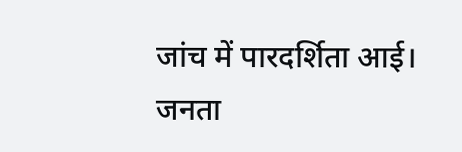जांच में पारदर्शिता आई।
जनता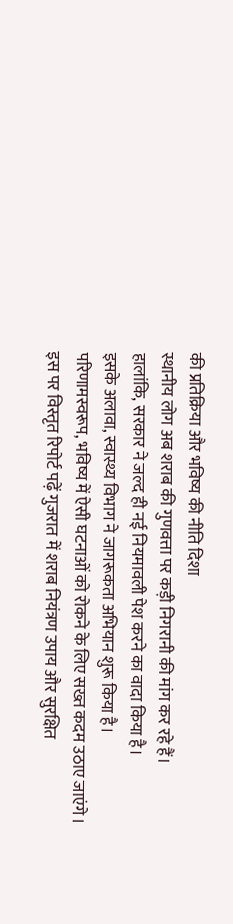की प्रतिक्रिया और भविष्य की नीति दिशा
स्थानीय लोग अब शराब की गुणवत्ता पर कड़ी निगरानी की मांग कर रहे हैं।
हालांकि, सरकार ने जल्द ही नई नियमावली पेश करने का वादा किया है।
इसके अलावा, स्वास्थ्य विभाग ने जागरूकता अभियान शुरू किया है।
परिणामस्वरूप, भविष्य में ऐसी घटनाओं को रोकने के लिए सख्त कदम उठाए जाएंगे।
इस पर विस्तृत रिपोर्ट पढ़ें गुजरात में शराब नियंत्रण उपाय और सुरक्षित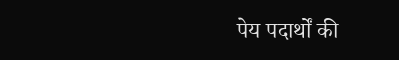पेय पदार्थों की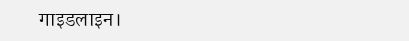गाइडलाइन।